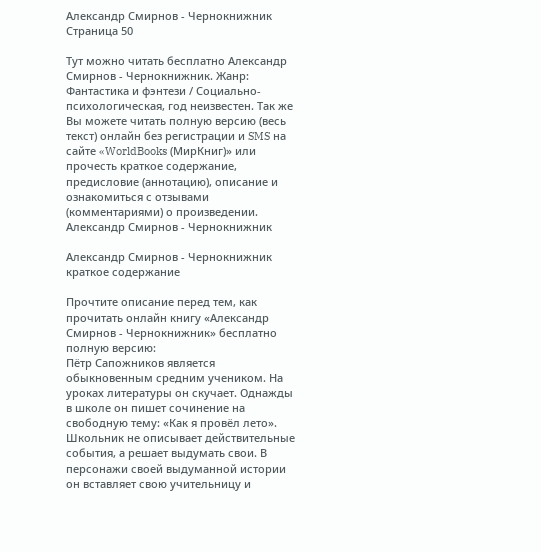Александр Смирнов - Чернокнижник Страница 50

Тут можно читать бесплатно Александр Смирнов - Чернокнижник. Жанр: Фантастика и фэнтези / Социально-психологическая, год неизвестен. Так же Вы можете читать полную версию (весь текст) онлайн без регистрации и SMS на сайте «WorldBooks (МирКниг)» или прочесть краткое содержание, предисловие (аннотацию), описание и ознакомиться с отзывами (комментариями) о произведении.
Александр Смирнов - Чернокнижник

Александр Смирнов - Чернокнижник краткое содержание

Прочтите описание перед тем, как прочитать онлайн книгу «Александр Смирнов - Чернокнижник» бесплатно полную версию:
Пётр Сапожников является обыкновенным средним учеником. На уроках литературы он скучает. Однажды в школе он пишет сочинение на свободную тему: «Как я провёл лето». Школьник не описывает действительные события, а решает выдумать свои. В персонажи своей выдуманной истории он вставляет свою учительницу и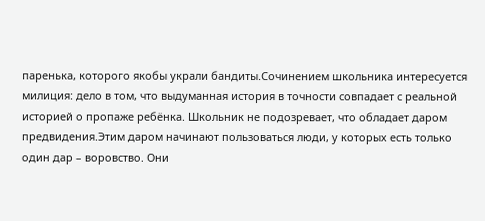паренька, которого якобы украли бандиты.Сочинением школьника интересуется милиция: дело в том, что выдуманная история в точности совпадает с реальной историей о пропаже ребёнка. Школьник не подозревает, что обладает даром предвидения.Этим даром начинают пользоваться люди, у которых есть только один дар – воровство. Они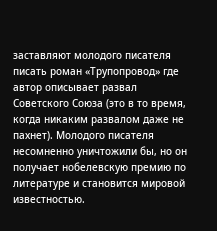заставляют молодого писателя писать роман «Трупопровод» где автор описывает развал Советского Союза (это в то время, когда никаким развалом даже не пахнет). Молодого писателя несомненно уничтожили бы, но он получает нобелевскую премию по литературе и становится мировой известностью.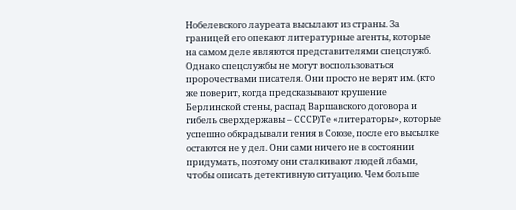Нобелевского лауреата высылают из страны. За границей его опекают литературные агенты, которые на самом деле являются представителями спецслужб. Однако спецслужбы не могут воспользоваться пророчествами писателя. Они просто не верят им. (кто же поверит, когда предсказывают крушение Берлинской стены, распад Варшавского договора и гибель сверхдержавы – СССР)Те «литераторы», которые успешно обкрадывали гения в Союзе, после его высылке остаются не у дел. Они сами ничего не в состоянии придумать, поэтому они сталкивают людей лбами, чтобы описать детективную ситуацию. Чем больше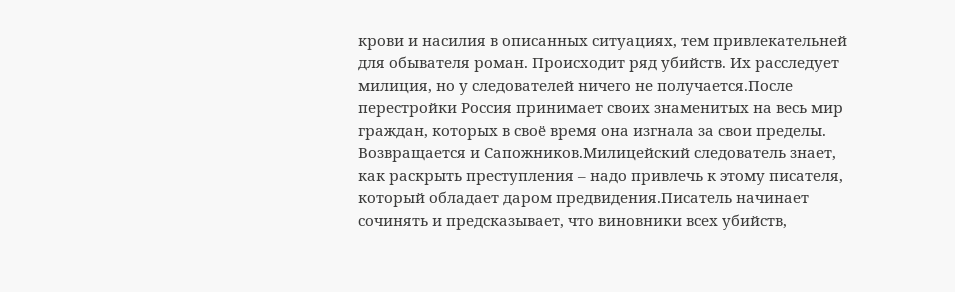крови и насилия в описанных ситуациях, тем привлекательней для обывателя роман. Происходит ряд убийств. Их расследует милиция, но у следователей ничего не получается.После перестройки Россия принимает своих знаменитых на весь мир граждан, которых в своё время она изгнала за свои пределы. Возвращается и Сапожников.Милицейский следователь знает, как раскрыть преступления – надо привлечь к этому писателя, который обладает даром предвидения.Писатель начинает сочинять и предсказывает, что виновники всех убийств,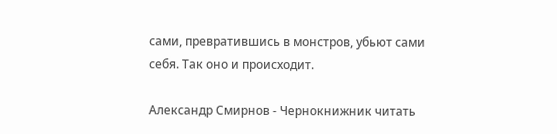сами, превратившись в монстров, убьют сами себя. Так оно и происходит.

Александр Смирнов - Чернокнижник читать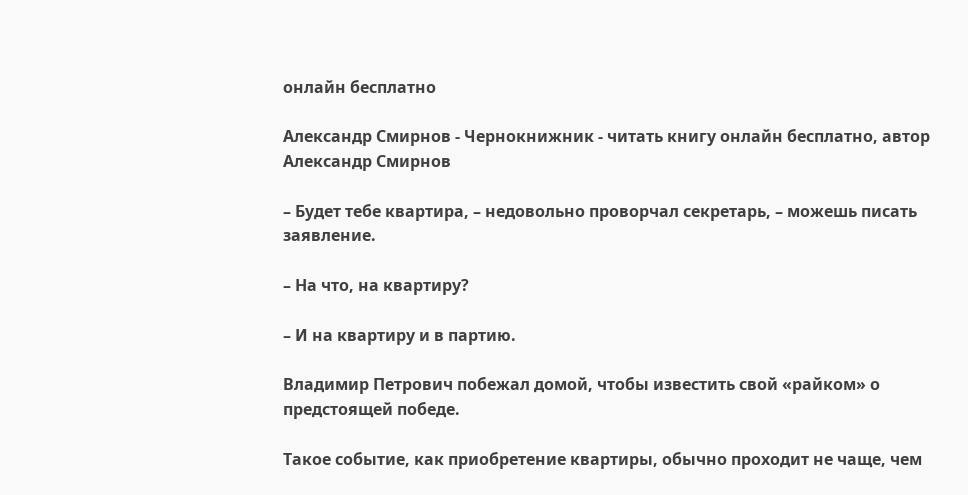онлайн бесплатно

Александр Смирнов - Чернокнижник - читать книгу онлайн бесплатно, автор Александр Смирнов

– Будет тебе квартира, – недовольно проворчал секретарь, – можешь писать заявление.

– На что, на квартиру?

– И на квартиру и в партию.

Владимир Петрович побежал домой, чтобы известить свой «райком» о предстоящей победе.

Такое событие, как приобретение квартиры, обычно проходит не чаще, чем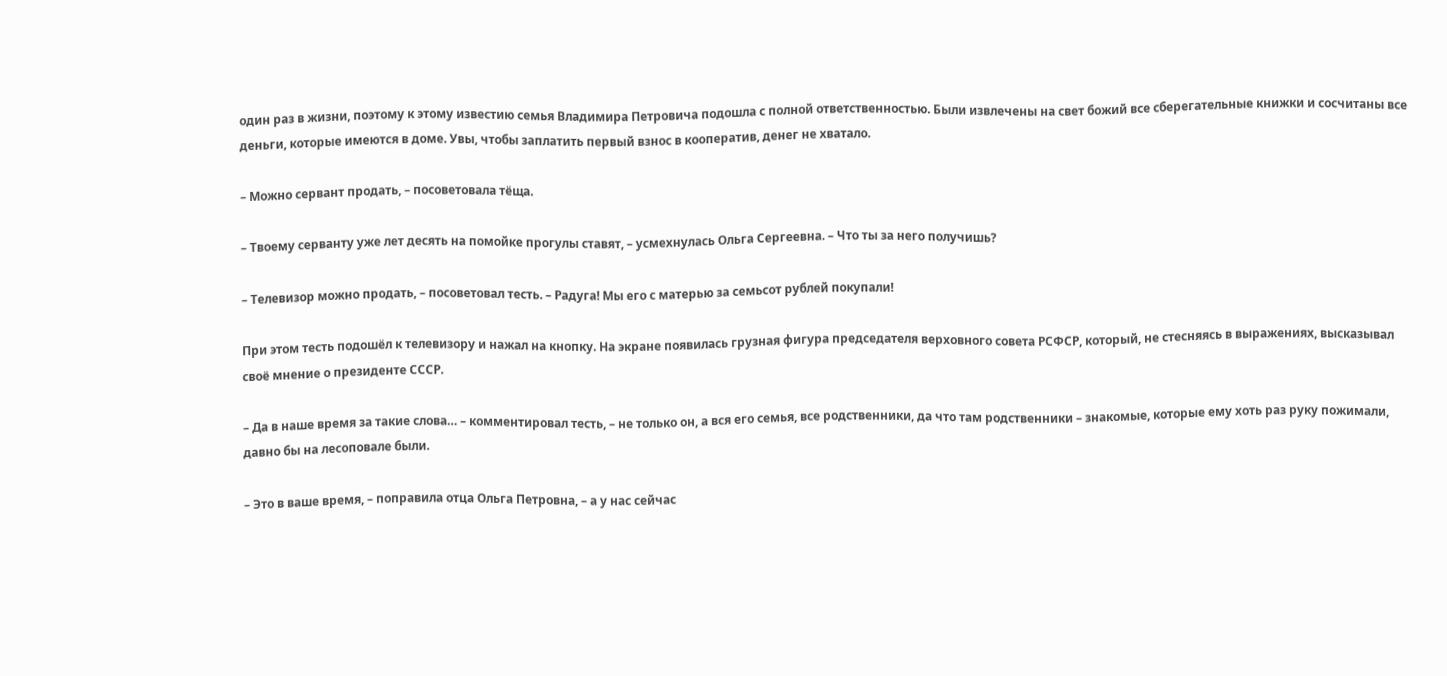один раз в жизни, поэтому к этому известию семья Владимира Петровича подошла с полной ответственностью. Были извлечены на свет божий все сберегательные книжки и сосчитаны все деньги, которые имеются в доме. Увы, чтобы заплатить первый взнос в кооператив, денег не хватало.

– Можно сервант продать, – посоветовала тёща.

– Твоему серванту уже лет десять на помойке прогулы ставят, – усмехнулась Ольга Сергеевна. – Что ты за него получишь?

– Телевизор можно продать, – посоветовал тесть. – Радуга! Мы его с матерью за семьсот рублей покупали!

При этом тесть подошёл к телевизору и нажал на кнопку. На экране появилась грузная фигура председателя верховного совета РСФСР, который, не стесняясь в выражениях, высказывал своё мнение о президенте СССР.

– Да в наше время за такие слова… – комментировал тесть, – не только он, а вся его семья, все родственники, да что там родственники – знакомые, которые ему хоть раз руку пожимали, давно бы на лесоповале были.

– Это в ваше время, – поправила отца Ольга Петровна, – а у нас сейчас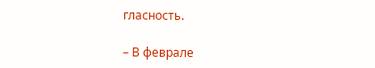гласность.

– В феврале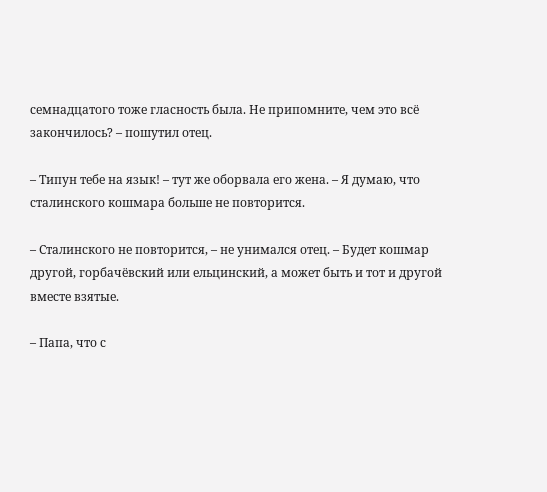семнадцатого тоже гласность была. Не припомните, чем это всё закончилось? – пошутил отец.

– Типун тебе на язык! – тут же оборвала его жена. – Я думаю, что сталинского кошмара больше не повторится.

– Сталинского не повторится, – не унимался отец. – Будет кошмар другой, горбачёвский или ельцинский, а может быть и тот и другой вместе взятые.

– Папа, что с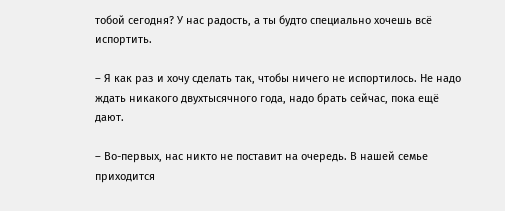тобой сегодня? У нас радость, а ты будто специально хочешь всё испортить.

– Я как раз и хочу сделать так, чтобы ничего не испортилось. Не надо ждать никакого двухтысячного года, надо брать сейчас, пока ещё дают.

– Во-первых, нас никто не поставит на очередь. В нашей семье приходится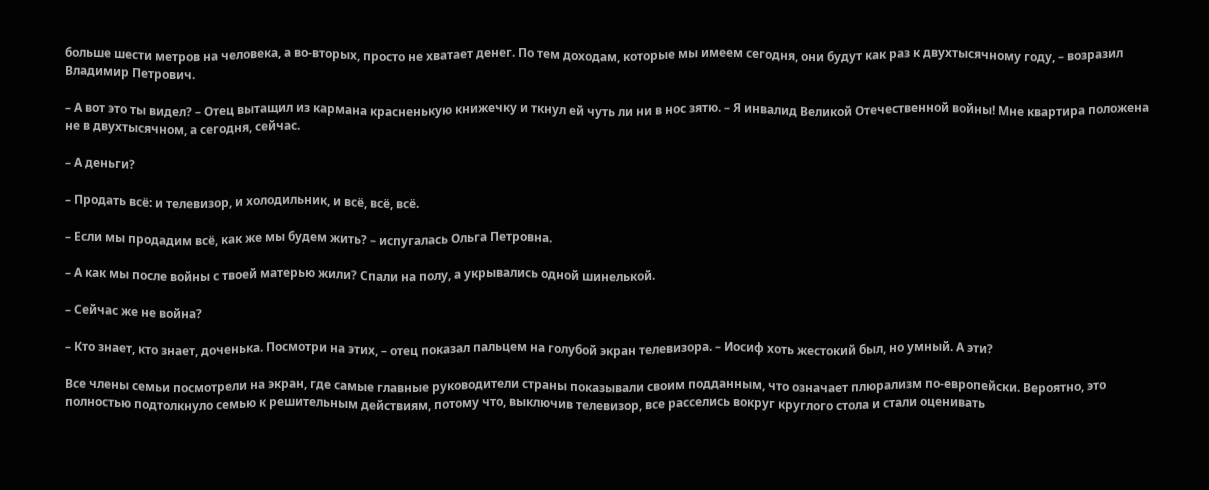больше шести метров на человека, а во-вторых, просто не хватает денег. По тем доходам, которые мы имеем сегодня, они будут как раз к двухтысячному году, – возразил Владимир Петрович.

– А вот это ты видел? – Отец вытащил из кармана красненькую книжечку и ткнул ей чуть ли ни в нос зятю. – Я инвалид Великой Отечественной войны! Мне квартира положена не в двухтысячном, а сегодня, сейчас.

– А деньги?

– Продать всё: и телевизор, и холодильник, и всё, всё, всё.

– Если мы продадим всё, как же мы будем жить? – испугалась Ольга Петровна.

– А как мы после войны с твоей матерью жили? Спали на полу, а укрывались одной шинелькой.

– Сейчас же не война?

– Кто знает, кто знает, доченька. Посмотри на этих, – отец показал пальцем на голубой экран телевизора. – Иосиф хоть жестокий был, но умный. А эти?

Все члены семьи посмотрели на экран, где самые главные руководители страны показывали своим подданным, что означает плюрализм по-европейски. Вероятно, это полностью подтолкнуло семью к решительным действиям, потому что, выключив телевизор, все расселись вокруг круглого стола и стали оценивать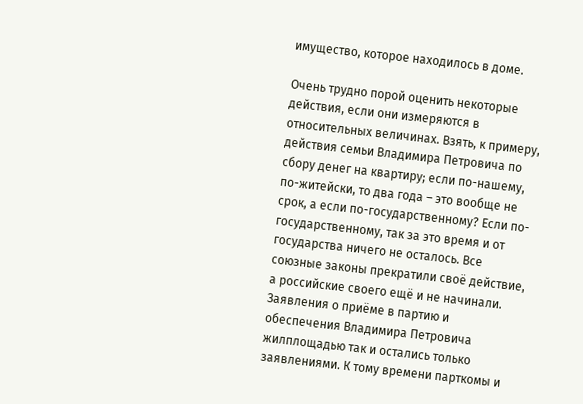имущество, которое находилось в доме.

Очень трудно порой оценить некоторые действия, если они измеряются в относительных величинах. Взять, к примеру, действия семьи Владимира Петровича по сбору денег на квартиру; если по-нашему, по-житейски, то два года – это вообще не срок, а если по-государственному? Если по-государственному, так за это время и от государства ничего не осталось. Все союзные законы прекратили своё действие, а российские своего ещё и не начинали. Заявления о приёме в партию и обеспечения Владимира Петровича жилплощадью так и остались только заявлениями. К тому времени парткомы и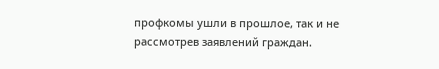профкомы ушли в прошлое, так и не рассмотрев заявлений граждан.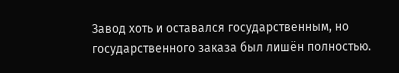Завод хоть и оставался государственным, но государственного заказа был лишён полностью.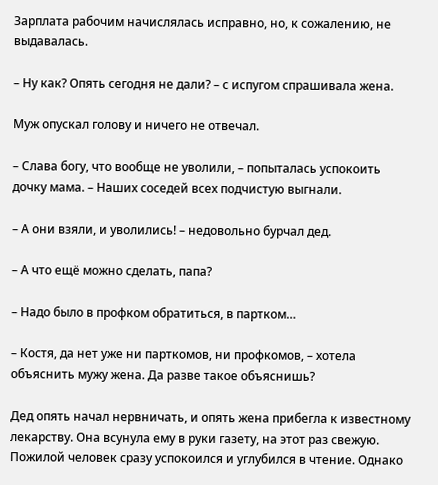Зарплата рабочим начислялась исправно, но, к сожалению, не выдавалась.

– Ну как? Опять сегодня не дали? – с испугом спрашивала жена.

Муж опускал голову и ничего не отвечал.

– Слава богу, что вообще не уволили, – попыталась успокоить дочку мама. – Наших соседей всех подчистую выгнали.

– А они взяли, и уволились! – недовольно бурчал дед.

– А что ещё можно сделать, папа?

– Надо было в профком обратиться, в партком…

– Костя, да нет уже ни парткомов, ни профкомов, – хотела объяснить мужу жена. Да разве такое объяснишь?

Дед опять начал нервничать, и опять жена прибегла к известному лекарству. Она всунула ему в руки газету, на этот раз свежую. Пожилой человек сразу успокоился и углубился в чтение. Однако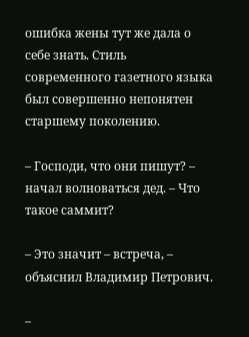ошибка жены тут же дала о себе знать. Стиль современного газетного языка был совершенно непонятен старшему поколению.

– Господи, что они пишут? – начал волноваться дед. – Что такое саммит?

– Это значит – встреча, – объяснил Владимир Петрович.

–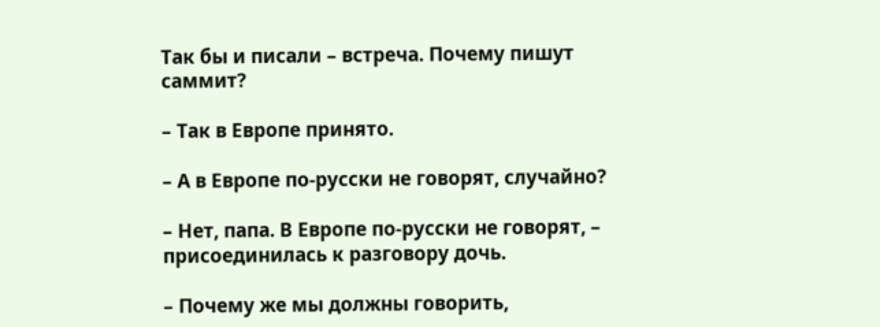Так бы и писали – встреча. Почему пишут саммит?

– Так в Европе принято.

– А в Европе по-русски не говорят, случайно?

– Нет, папа. В Европе по-русски не говорят, – присоединилась к разговору дочь.

– Почему же мы должны говорить,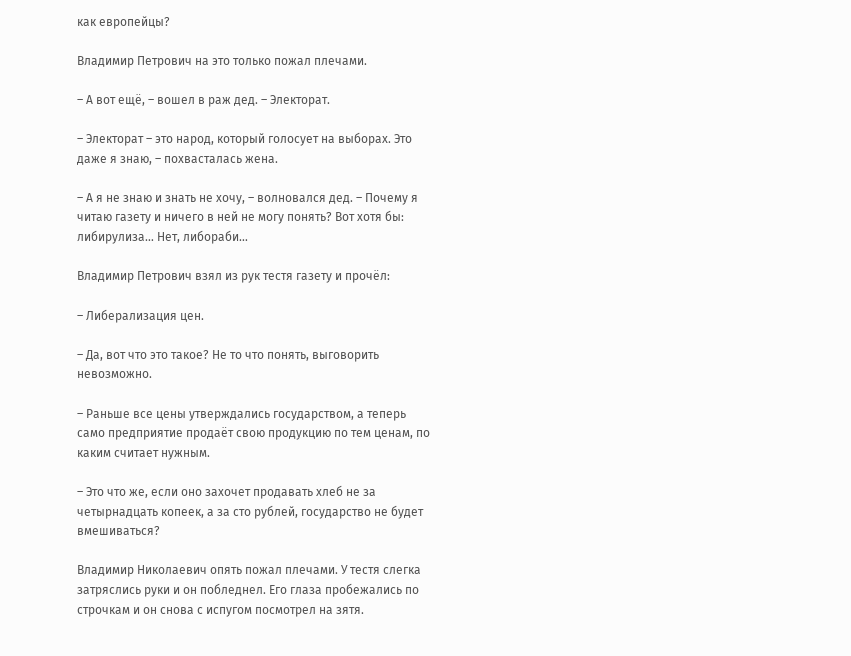как европейцы?

Владимир Петрович на это только пожал плечами.

– А вот ещё, – вошел в раж дед. – Электорат.

– Электорат – это народ, который голосует на выборах. Это даже я знаю, – похвасталась жена.

– А я не знаю и знать не хочу, – волновался дед. – Почему я читаю газету и ничего в ней не могу понять? Вот хотя бы: либирулиза… Нет, либораби…

Владимир Петрович взял из рук тестя газету и прочёл:

– Либерализация цен.

– Да, вот что это такое? Не то что понять, выговорить невозможно.

– Раньше все цены утверждались государством, а теперь само предприятие продаёт свою продукцию по тем ценам, по каким считает нужным.

– Это что же, если оно захочет продавать хлеб не за четырнадцать копеек, а за сто рублей, государство не будет вмешиваться?

Владимир Николаевич опять пожал плечами. У тестя слегка затряслись руки и он побледнел. Его глаза пробежались по строчкам и он снова с испугом посмотрел на зятя.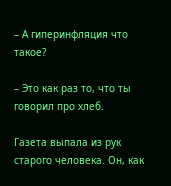– А гиперинфляция что такое?

– Это как раз то, что ты говорил про хлеб.

Газета выпала из рук старого человека. Он, как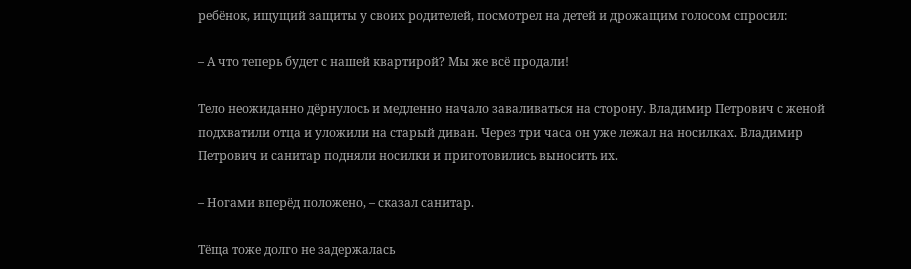ребёнок, ищущий защиты у своих родителей, посмотрел на детей и дрожащим голосом спросил:

– А что теперь будет с нашей квартирой? Мы же всё продали!

Тело неожиданно дёрнулось и медленно начало заваливаться на сторону. Владимир Петрович с женой подхватили отца и уложили на старый диван. Через три часа он уже лежал на носилках. Владимир Петрович и санитар подняли носилки и приготовились выносить их.

– Ногами вперёд положено, – сказал санитар.

Тёща тоже долго не задержалась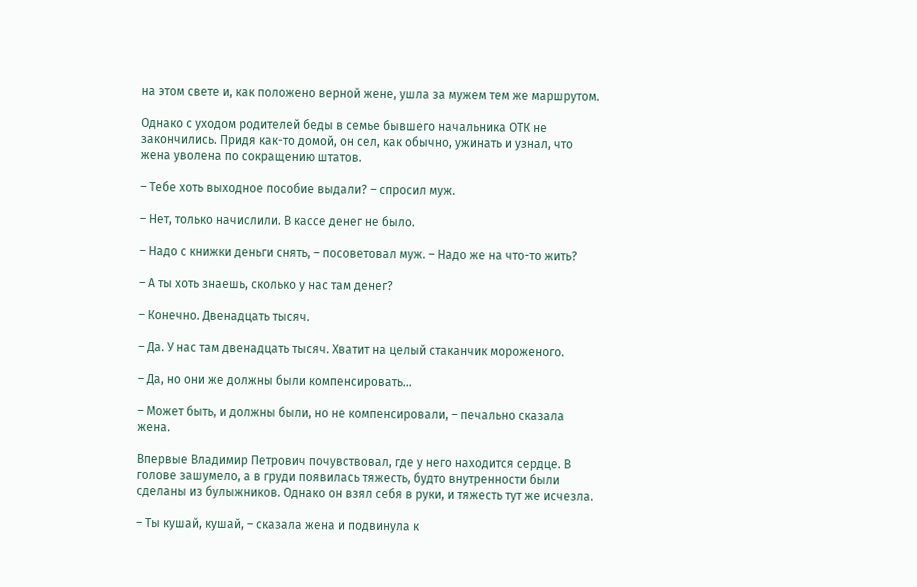на этом свете и, как положено верной жене, ушла за мужем тем же маршрутом.

Однако с уходом родителей беды в семье бывшего начальника ОТК не закончились. Придя как-то домой, он сел, как обычно, ужинать и узнал, что жена уволена по сокращению штатов.

– Тебе хоть выходное пособие выдали? – спросил муж.

– Нет, только начислили. В кассе денег не было.

– Надо с книжки деньги снять, – посоветовал муж. – Надо же на что-то жить?

– А ты хоть знаешь, сколько у нас там денег?

– Конечно. Двенадцать тысяч.

– Да. У нас там двенадцать тысяч. Хватит на целый стаканчик мороженого.

– Да, но они же должны были компенсировать…

– Может быть, и должны были, но не компенсировали, – печально сказала жена.

Впервые Владимир Петрович почувствовал, где у него находится сердце. В голове зашумело, а в груди появилась тяжесть, будто внутренности были сделаны из булыжников. Однако он взял себя в руки, и тяжесть тут же исчезла.

– Ты кушай, кушай, – сказала жена и подвинула к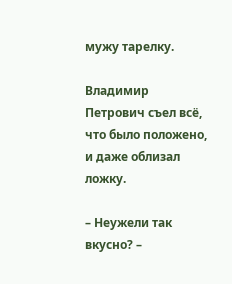мужу тарелку.

Владимир Петрович съел всё, что было положено, и даже облизал ложку.

– Неужели так вкусно? –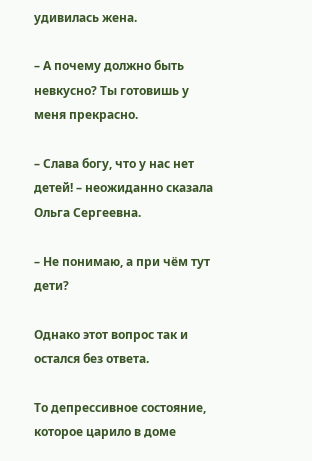удивилась жена.

– А почему должно быть невкусно? Ты готовишь у меня прекрасно.

– Слава богу, что у нас нет детей! – неожиданно сказала Ольга Сергеевна.

– Не понимаю, а при чём тут дети?

Однако этот вопрос так и остался без ответа.

То депрессивное состояние, которое царило в доме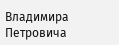Владимира Петровича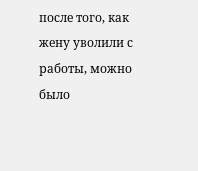после того, как жену уволили с работы, можно было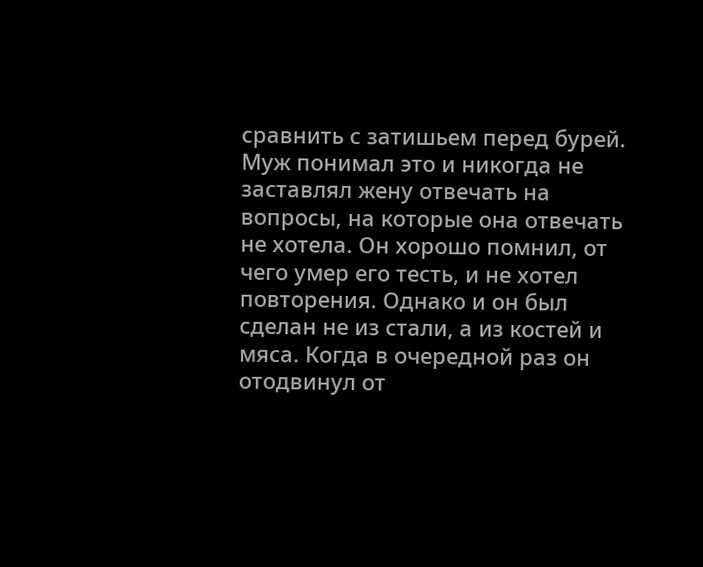сравнить с затишьем перед бурей. Муж понимал это и никогда не заставлял жену отвечать на вопросы, на которые она отвечать не хотела. Он хорошо помнил, от чего умер его тесть, и не хотел повторения. Однако и он был сделан не из стали, а из костей и мяса. Когда в очередной раз он отодвинул от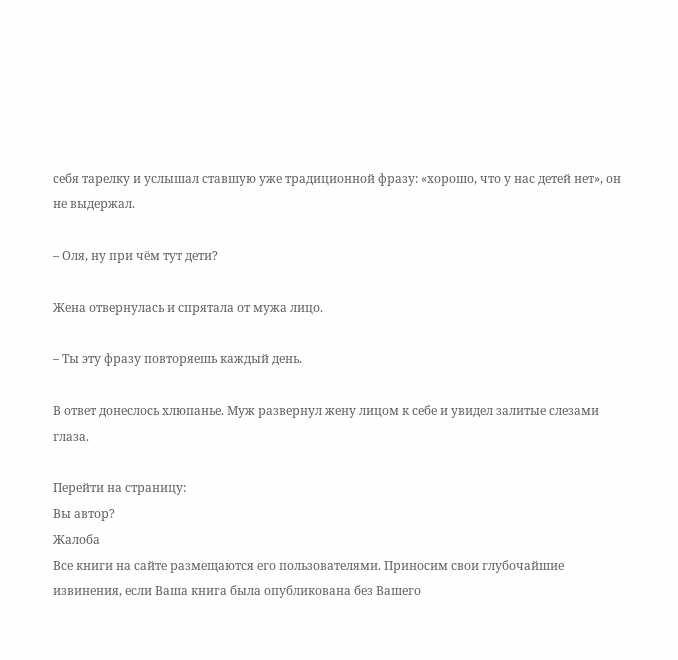себя тарелку и услышал ставшую уже традиционной фразу: «хорошо, что у нас детей нет», он не выдержал.

– Оля, ну при чём тут дети?

Жена отвернулась и спрятала от мужа лицо.

– Ты эту фразу повторяешь каждый день.

В ответ донеслось хлюпанье. Муж развернул жену лицом к себе и увидел залитые слезами глаза.

Перейти на страницу:
Вы автор?
Жалоба
Все книги на сайте размещаются его пользователями. Приносим свои глубочайшие извинения, если Ваша книга была опубликована без Вашего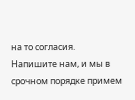на то согласия.
Напишите нам, и мы в срочном порядке примем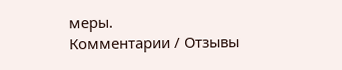меры.
Комментарии / Отзывы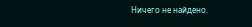Ничего не найдено.